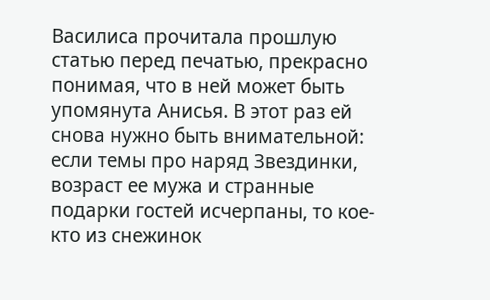Василиса прочитала прошлую статью перед печатью, прекрасно понимая, что в ней может быть упомянута Анисья. В этот раз ей снова нужно быть внимательной: если темы про наряд Звездинки, возраст ее мужа и странные подарки гостей исчерпаны, то кое-кто из снежинок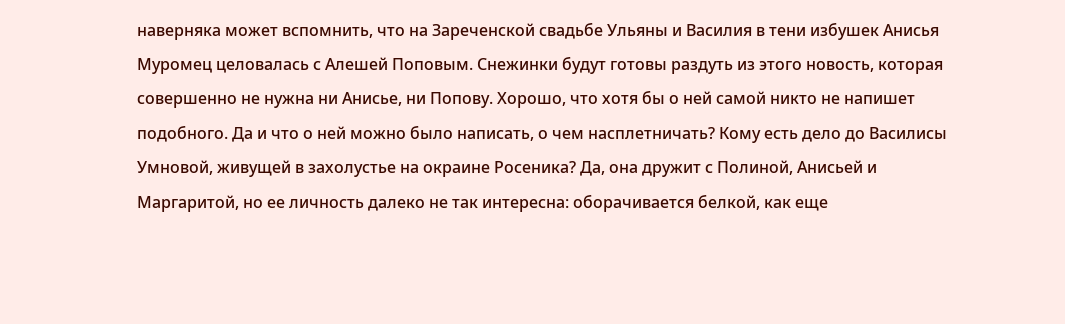наверняка может вспомнить, что на Зареченской свадьбе Ульяны и Василия в тени избушек Анисья Муромец целовалась с Алешей Поповым. Снежинки будут готовы раздуть из этого новость, которая совершенно не нужна ни Анисье, ни Попову. Хорошо, что хотя бы о ней самой никто не напишет подобного. Да и что о ней можно было написать, о чем насплетничать? Кому есть дело до Василисы Умновой, живущей в захолустье на окраине Росеника? Да, она дружит с Полиной, Анисьей и Маргаритой, но ее личность далеко не так интересна: оборачивается белкой, как еще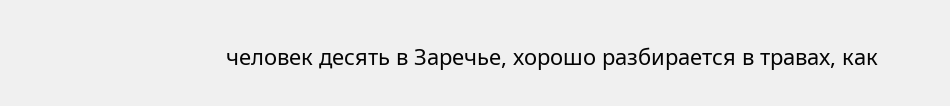человек десять в Заречье, хорошо разбирается в травах, как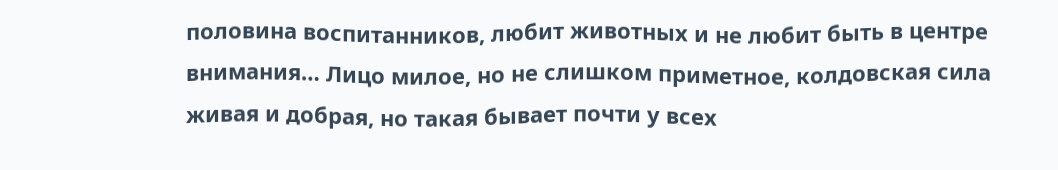половина воспитанников, любит животных и не любит быть в центре внимания… Лицо милое, но не слишком приметное, колдовская сила живая и добрая, но такая бывает почти у всех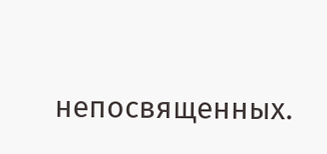непосвященных.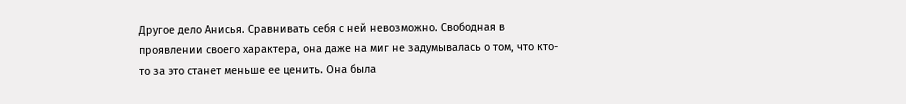Другое дело Анисья. Сравнивать себя с ней невозможно. Свободная в проявлении своего характера, она даже на миг не задумывалась о том, что кто-то за это станет меньше ее ценить. Она была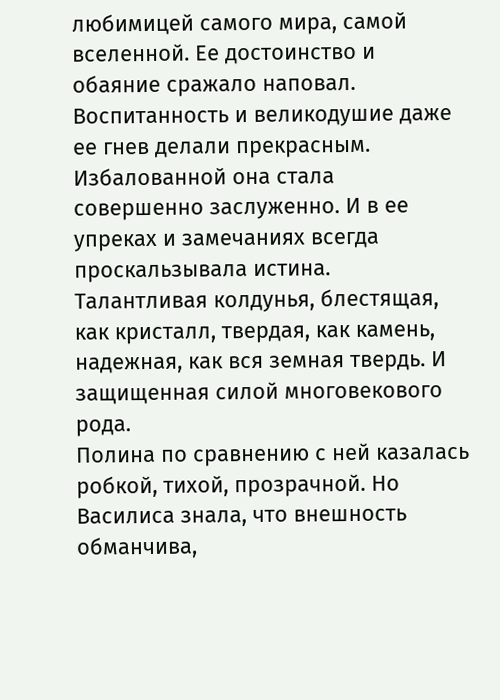любимицей самого мира, самой вселенной. Ее достоинство и обаяние сражало наповал. Воспитанность и великодушие даже ее гнев делали прекрасным. Избалованной она стала совершенно заслуженно. И в ее упреках и замечаниях всегда проскальзывала истина. Талантливая колдунья, блестящая, как кристалл, твердая, как камень, надежная, как вся земная твердь. И защищенная силой многовекового рода.
Полина по сравнению с ней казалась робкой, тихой, прозрачной. Но Василиса знала, что внешность обманчива,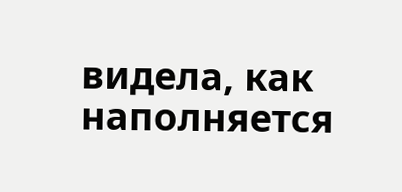видела, как наполняется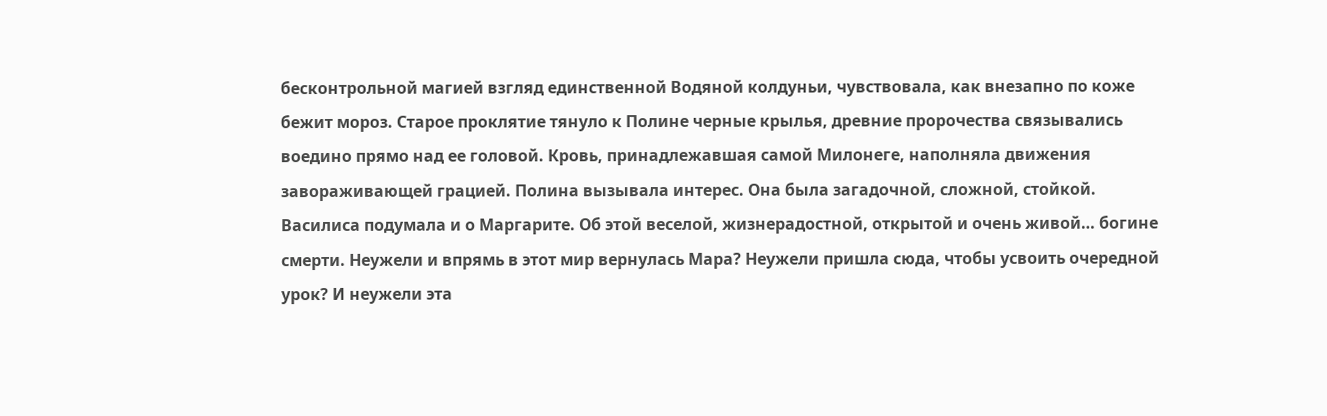бесконтрольной магией взгляд единственной Водяной колдуньи, чувствовала, как внезапно по коже бежит мороз. Старое проклятие тянуло к Полине черные крылья, древние пророчества связывались воедино прямо над ее головой. Кровь, принадлежавшая самой Милонеге, наполняла движения завораживающей грацией. Полина вызывала интерес. Она была загадочной, сложной, стойкой.
Василиса подумала и о Маргарите. Об этой веселой, жизнерадостной, открытой и очень живой… богине смерти. Неужели и впрямь в этот мир вернулась Мара? Неужели пришла сюда, чтобы усвоить очередной урок? И неужели эта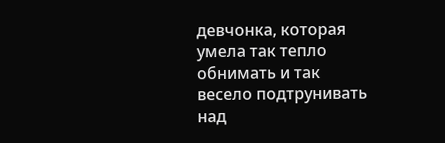девчонка, которая умела так тепло обнимать и так весело подтрунивать над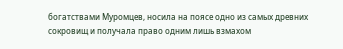богатствами Муромцев, носила на поясе одно из самых древних сокровищ и получала право одним лишь взмахом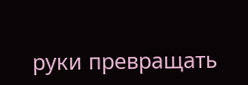руки превращать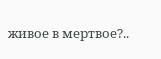живое в мертвое?..